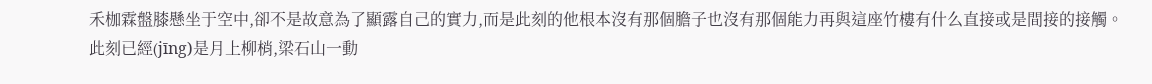禾枷霖盤膝懸坐于空中,卻不是故意為了顯露自己的實力,而是此刻的他根本沒有那個膽子也沒有那個能力再與這座竹樓有什么直接或是間接的接觸。
此刻已經(jīng)是月上柳梢,梁石山一動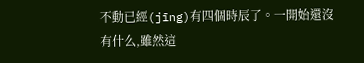不動已經(jīng)有四個時辰了。一開始還沒有什么,雖然這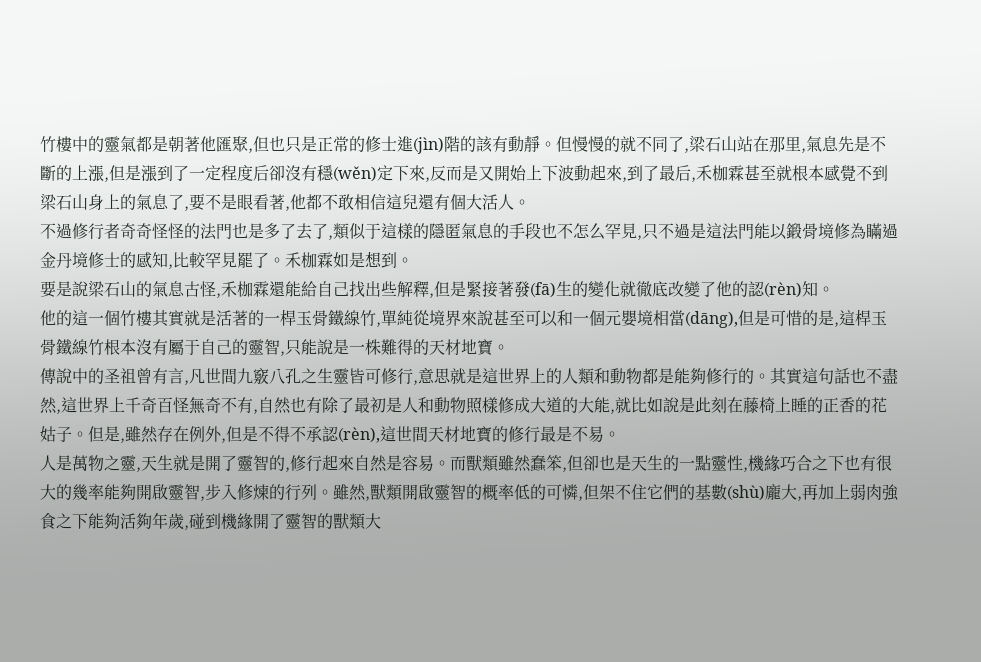竹樓中的靈氣都是朝著他匯聚,但也只是正常的修士進(jìn)階的該有動靜。但慢慢的就不同了,梁石山站在那里,氣息先是不斷的上漲,但是漲到了一定程度后卻沒有穩(wěn)定下來,反而是又開始上下波動起來,到了最后,禾枷霖甚至就根本感覺不到梁石山身上的氣息了,要不是眼看著,他都不敢相信這兒還有個大活人。
不過修行者奇奇怪怪的法門也是多了去了,類似于這樣的隱匿氣息的手段也不怎么罕見,只不過是這法門能以鍛骨境修為瞞過金丹境修士的感知,比較罕見罷了。禾枷霖如是想到。
要是說梁石山的氣息古怪,禾枷霖還能給自己找出些解釋,但是緊接著發(fā)生的變化就徹底改變了他的認(rèn)知。
他的這一個竹樓其實就是活著的一桿玉骨鐵線竹,單純從境界來說甚至可以和一個元嬰境相當(dāng),但是可惜的是,這桿玉骨鐵線竹根本沒有屬于自己的靈智,只能說是一株難得的天材地寶。
傳說中的圣祖曾有言,凡世間九竅八孔之生靈皆可修行,意思就是這世界上的人類和動物都是能夠修行的。其實這句話也不盡然,這世界上千奇百怪無奇不有,自然也有除了最初是人和動物照樣修成大道的大能,就比如說是此刻在藤椅上睡的正香的花姑子。但是,雖然存在例外,但是不得不承認(rèn),這世間天材地寶的修行最是不易。
人是萬物之靈,天生就是開了靈智的,修行起來自然是容易。而獸類雖然蠢笨,但卻也是天生的一點靈性,機緣巧合之下也有很大的幾率能夠開啟靈智,步入修煉的行列。雖然,獸類開啟靈智的概率低的可憐,但架不住它們的基數(shù)龐大,再加上弱肉強食之下能夠活夠年歲,碰到機緣開了靈智的獸類大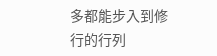多都能步入到修行的行列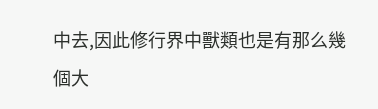中去,因此修行界中獸類也是有那么幾個大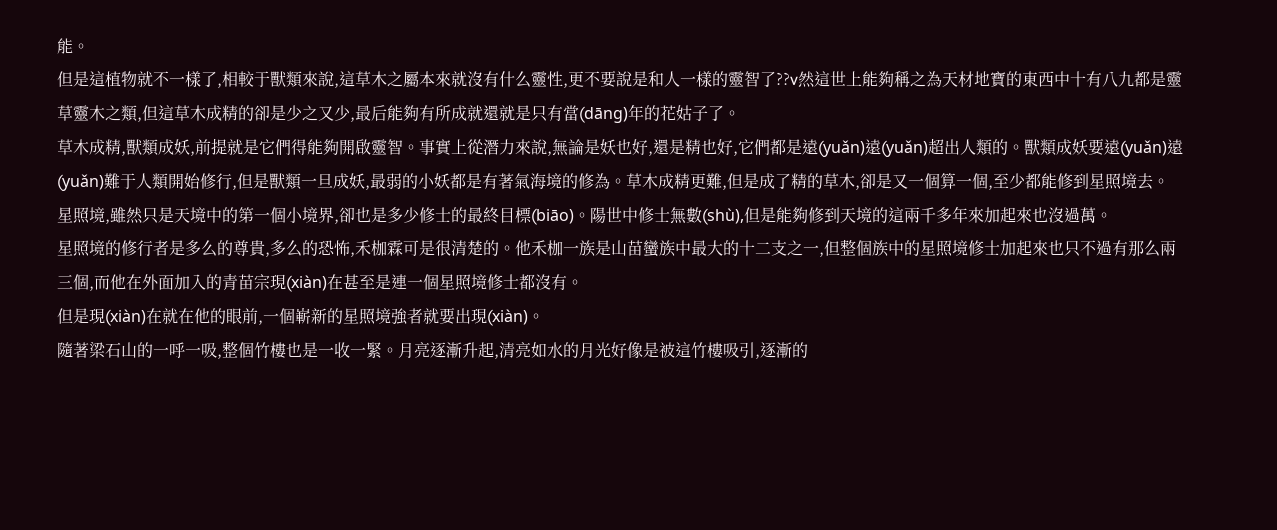能。
但是這植物就不一樣了,相較于獸類來說,這草木之屬本來就沒有什么靈性,更不要說是和人一樣的靈智了??v然這世上能夠稱之為天材地寶的東西中十有八九都是靈草靈木之類,但這草木成精的卻是少之又少,最后能夠有所成就還就是只有當(dāng)年的花姑子了。
草木成精,獸類成妖,前提就是它們得能夠開啟靈智。事實上從潛力來說,無論是妖也好,還是精也好,它們都是遠(yuǎn)遠(yuǎn)超出人類的。獸類成妖要遠(yuǎn)遠(yuǎn)難于人類開始修行,但是獸類一旦成妖,最弱的小妖都是有著氣海境的修為。草木成精更難,但是成了精的草木,卻是又一個算一個,至少都能修到星照境去。
星照境,雖然只是天境中的第一個小境界,卻也是多少修士的最終目標(biāo)。陽世中修士無數(shù),但是能夠修到天境的這兩千多年來加起來也沒過萬。
星照境的修行者是多么的尊貴,多么的恐怖,禾枷霖可是很清楚的。他禾枷一族是山苗蠻族中最大的十二支之一,但整個族中的星照境修士加起來也只不過有那么兩三個,而他在外面加入的青苗宗現(xiàn)在甚至是連一個星照境修士都沒有。
但是現(xiàn)在就在他的眼前,一個嶄新的星照境強者就要出現(xiàn)。
隨著梁石山的一呼一吸,整個竹樓也是一收一緊。月亮逐漸升起,清亮如水的月光好像是被這竹樓吸引,逐漸的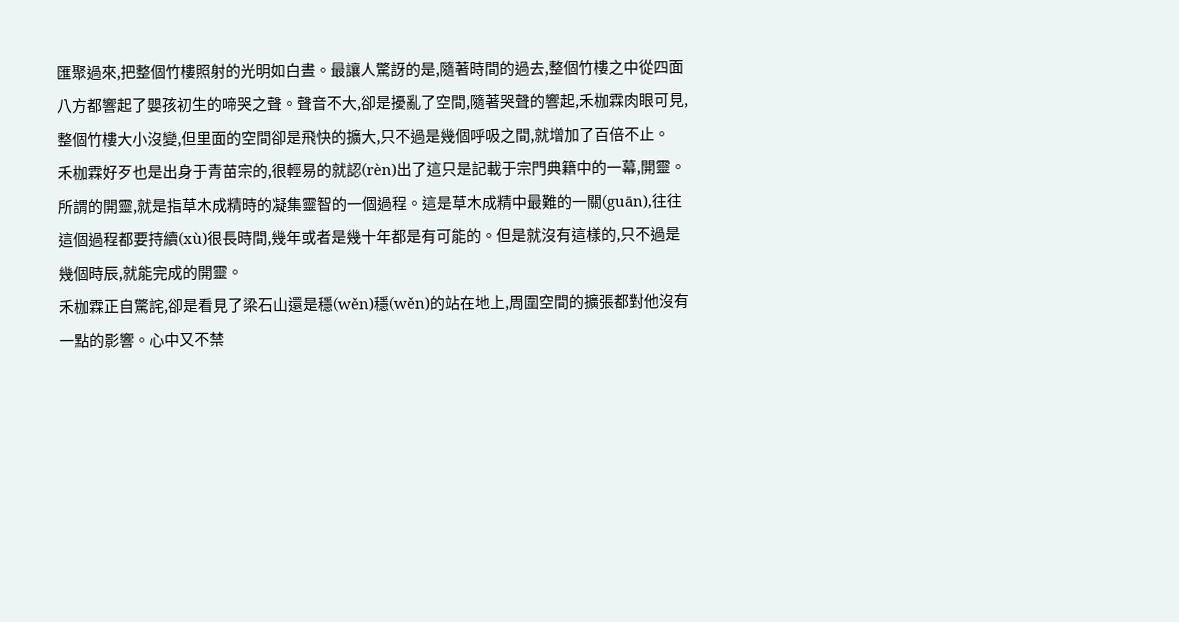匯聚過來,把整個竹樓照射的光明如白晝。最讓人驚訝的是,隨著時間的過去,整個竹樓之中從四面八方都響起了嬰孩初生的啼哭之聲。聲音不大,卻是擾亂了空間,隨著哭聲的響起,禾枷霖肉眼可見,整個竹樓大小沒變,但里面的空間卻是飛快的擴大,只不過是幾個呼吸之間,就增加了百倍不止。
禾枷霖好歹也是出身于青苗宗的,很輕易的就認(rèn)出了這只是記載于宗門典籍中的一幕,開靈。
所謂的開靈,就是指草木成精時的凝集靈智的一個過程。這是草木成精中最難的一關(guān),往往這個過程都要持續(xù)很長時間,幾年或者是幾十年都是有可能的。但是就沒有這樣的,只不過是幾個時辰,就能完成的開靈。
禾枷霖正自驚詫,卻是看見了梁石山還是穩(wěn)穩(wěn)的站在地上,周圍空間的擴張都對他沒有一點的影響。心中又不禁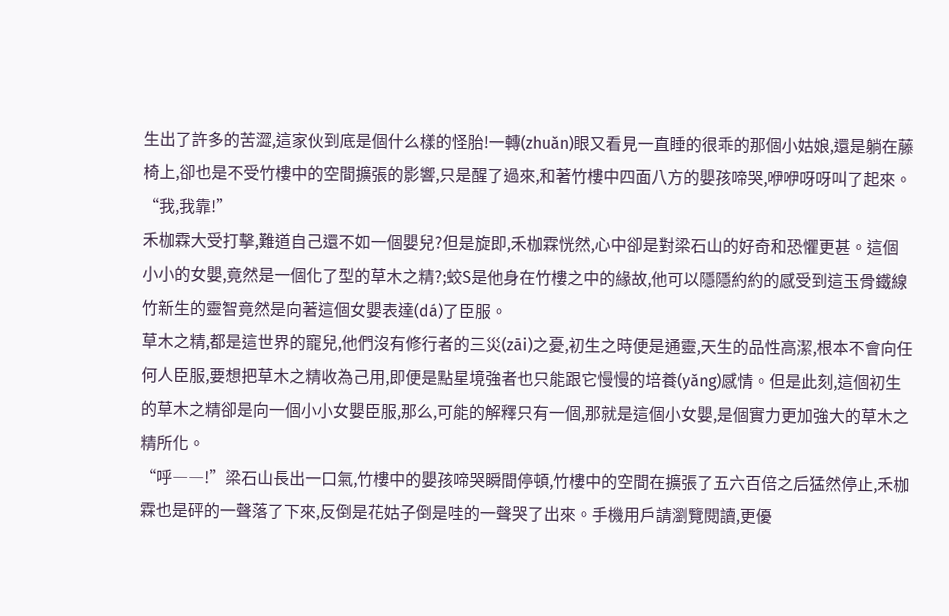生出了許多的苦澀,這家伙到底是個什么樣的怪胎!一轉(zhuǎn)眼又看見一直睡的很乖的那個小姑娘,還是躺在藤椅上,卻也是不受竹樓中的空間擴張的影響,只是醒了過來,和著竹樓中四面八方的嬰孩啼哭,咿咿呀呀叫了起來。
“我,我靠!”
禾枷霖大受打擊,難道自己還不如一個嬰兒?但是旋即,禾枷霖恍然,心中卻是對梁石山的好奇和恐懼更甚。這個小小的女嬰,竟然是一個化了型的草木之精?;蛟S是他身在竹樓之中的緣故,他可以隱隱約約的感受到這玉骨鐵線竹新生的靈智竟然是向著這個女嬰表達(dá)了臣服。
草木之精,都是這世界的寵兒,他們沒有修行者的三災(zāi)之憂,初生之時便是通靈,天生的品性高潔,根本不會向任何人臣服,要想把草木之精收為己用,即便是點星境強者也只能跟它慢慢的培養(yǎng)感情。但是此刻,這個初生的草木之精卻是向一個小小女嬰臣服,那么,可能的解釋只有一個,那就是這個小女嬰,是個實力更加強大的草木之精所化。
“呼――!”梁石山長出一口氣,竹樓中的嬰孩啼哭瞬間停頓,竹樓中的空間在擴張了五六百倍之后猛然停止,禾枷霖也是砰的一聲落了下來,反倒是花姑子倒是哇的一聲哭了出來。手機用戶請瀏覽閱讀,更優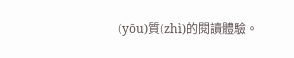(yōu)質(zhì)的閱讀體驗。